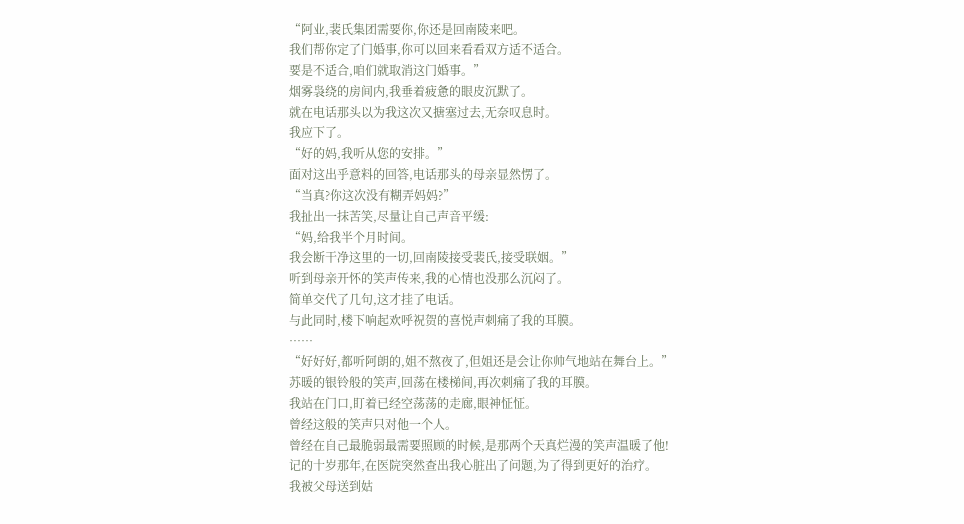“阿业,裴氏集团需要你,你还是回南陵来吧。
我们帮你定了门婚事,你可以回来看看双方适不适合。
要是不适合,咱们就取消这门婚事。”
烟雾袅绕的房间内,我垂着疲惫的眼皮沉默了。
就在电话那头以为我这次又搪塞过去,无奈叹息时。
我应下了。
“好的妈,我听从您的安排。”
面对这出乎意料的回答,电话那头的母亲显然愣了。
“当真?你这次没有糊弄妈妈?”
我扯出一抹苦笑,尽量让自己声音平缓:
“妈,给我半个月时间。
我会断干净这里的一切,回南陵接受裴氏,接受联姻。”
听到母亲开怀的笑声传来,我的心情也没那么沉闷了。
简单交代了几句,这才挂了电话。
与此同时,楼下响起欢呼祝贺的喜悦声刺痛了我的耳膜。
……
“好好好,都听阿朗的,姐不熬夜了,但姐还是会让你帅气地站在舞台上。”
苏暖的银铃般的笑声,回荡在楼梯间,再次刺痛了我的耳膜。
我站在门口,盯着已经空荡荡的走廊,眼神怔怔。
曾经这般的笑声只对他一个人。
曾经在自己最脆弱最需要照顾的时候,是那两个天真烂漫的笑声温暖了他!
记的十岁那年,在医院突然查出我心脏出了问题,为了得到更好的治疗。
我被父母送到姑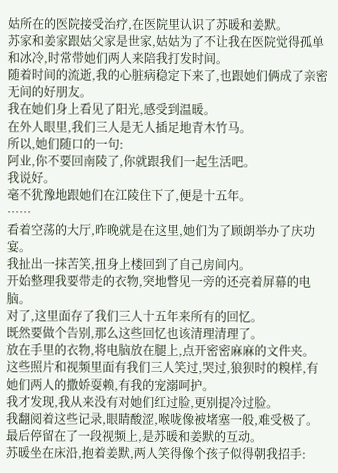姑所在的医院接受治疗,在医院里认识了苏暖和姜默。
苏家和姜家跟姑父家是世家,姑姑为了不让我在医院觉得孤单和冰冷,时常带她们两人来陪我打发时间。
随着时间的流逝,我的心脏病稳定下来了,也跟她们俩成了亲密无间的好朋友。
我在她们身上看见了阳光,感受到温暖。
在外人眼里,我们三人是无人插足地青木竹马。
所以,她们随口的一句:
阿业,你不要回南陵了,你就跟我们一起生活吧。
我说好。
毫不犹豫地跟她们在江陵住下了,便是十五年。
……
看着空荡的大厅,昨晚就是在这里,她们为了顾朗举办了庆功宴。
我扯出一抹苦笑,扭身上楼回到了自己房间内。
开始整理我要带走的衣物,突地瞥见一旁的还亮着屏幕的电脑。
对了,这里面存了我们三人十五年来所有的回忆。
既然要做个告别,那么这些回忆也该清理清理了。
放在手里的衣物,将电脑放在腿上,点开密密麻麻的文件夹。
这些照片和视频里面有我们三人笑过,哭过,狼狈时的糗样,有她们两人的撒娇耍赖,有我的宠溺呵护。
我才发现,我从来没有对她们红过脸,更别提冷过脸。
我翻阅着这些记录,眼睛酸涩,喉咙像被堵塞一般,难受极了。
最后停留在了一段视频上,是苏暖和姜默的互动。
苏暖坐在床沿,抱着姜默,两人笑得像个孩子似得朝我招手: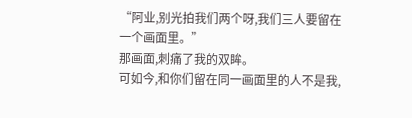“阿业,别光拍我们两个呀,我们三人要留在一个画面里。”
那画面,刺痛了我的双眸。
可如今,和你们留在同一画面里的人不是我,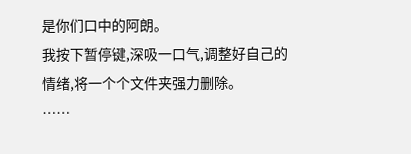是你们口中的阿朗。
我按下暂停键,深吸一口气,调整好自己的情绪,将一个个文件夹强力删除。
……